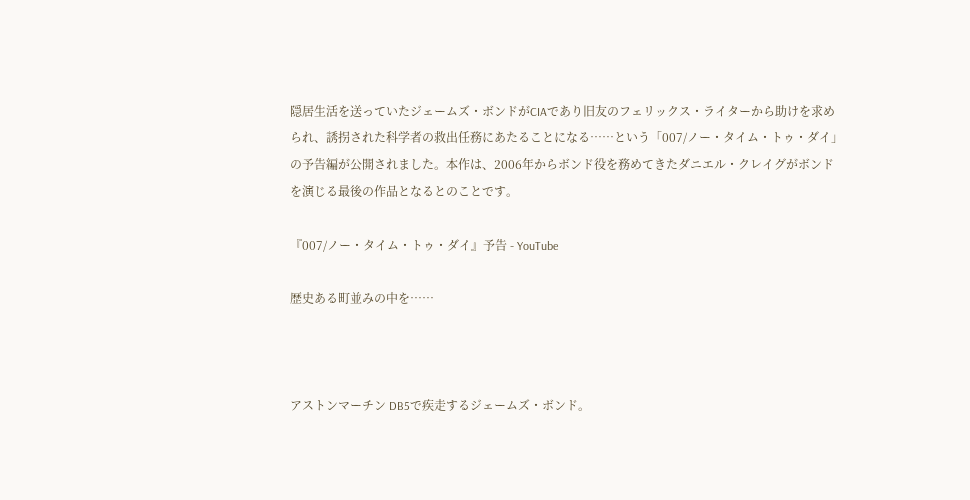隠居生活を送っていたジェームズ・ボンドがCIAであり旧友のフェリックス・ライターから助けを求められ、誘拐された科学者の救出任務にあたることになる……という「007/ノー・タイム・トゥ・ダイ」の予告編が公開されました。本作は、2006年からボンド役を務めてきたダニエル・クレイグがボンドを演じる最後の作品となるとのことです。

『007/ノー・タイム・トゥ・ダイ』予告 - YouTube

歴史ある町並みの中を……



アストンマーチン DB5で疾走するジェームズ・ボンド。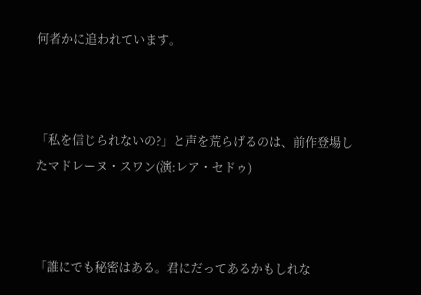何者かに追われています。



「私を信じられないの?」と声を荒らげるのは、前作登場したマドレーヌ・スワン(演:レア・セドゥ)



「誰にでも秘密はある。君にだってあるかもしれな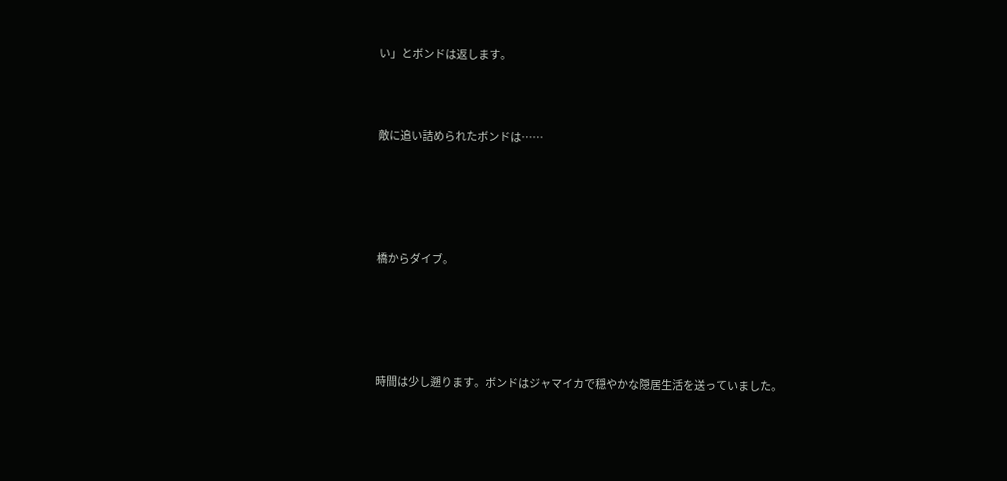い」とボンドは返します。



敵に追い詰められたボンドは……





橋からダイブ。





時間は少し遡ります。ボンドはジャマイカで穏やかな隠居生活を送っていました。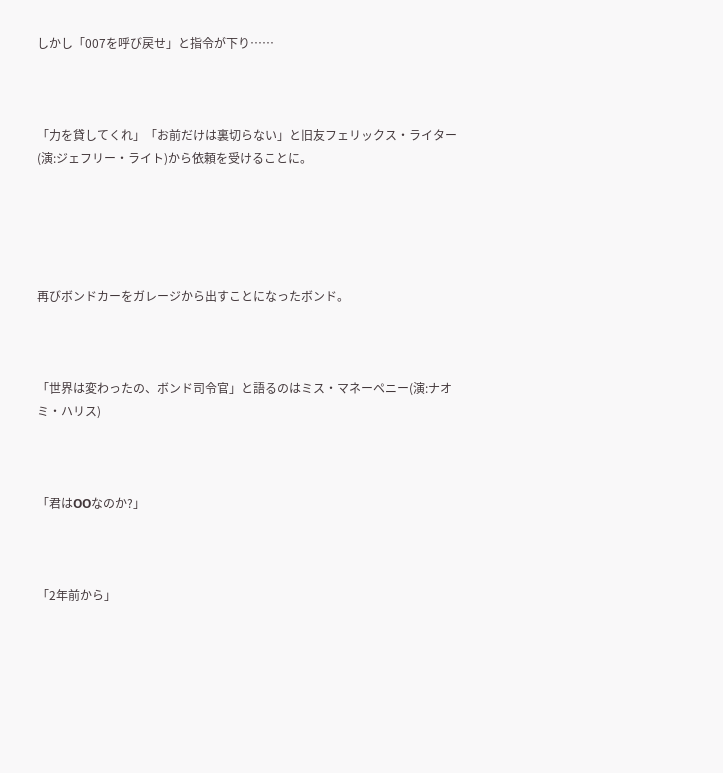しかし「007を呼び戻せ」と指令が下り……



「力を貸してくれ」「お前だけは裏切らない」と旧友フェリックス・ライター(演:ジェフリー・ライト)から依頼を受けることに。





再びボンドカーをガレージから出すことになったボンド。



「世界は変わったの、ボンド司令官」と語るのはミス・マネーペニー(演:ナオミ・ハリス)



「君はOOなのか?」



「2年前から」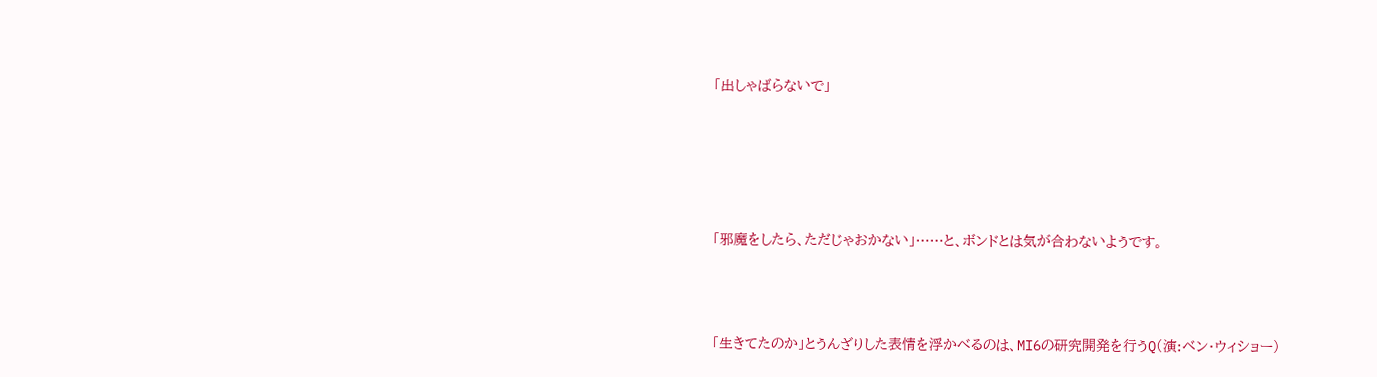「出しゃばらないで」





「邪魔をしたら、ただじゃおかない」……と、ボンドとは気が合わないようです。



「生きてたのか」とうんざりした表情を浮かべるのは、MI6の研究開発を行うQ(演:ベン・ウィショー)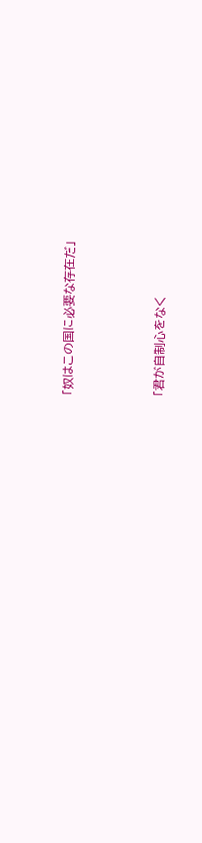「奴はこの国に必要な存在だ」





「君が自制心をなく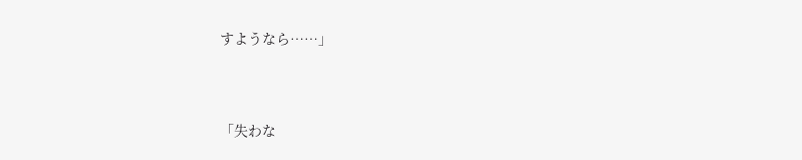すようなら……」



「失わな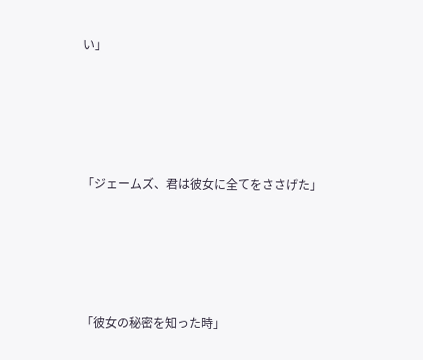い」





「ジェームズ、君は彼女に全てをささげた」





「彼女の秘密を知った時」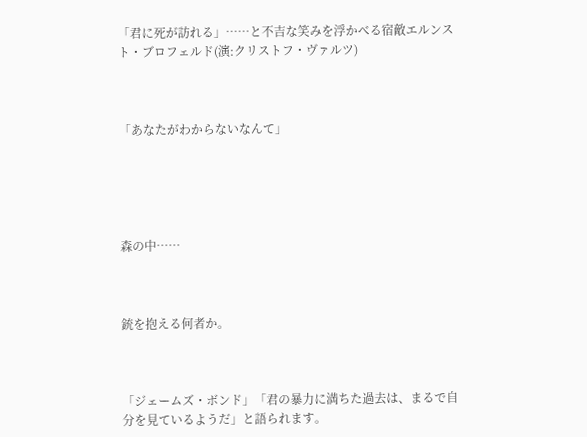「君に死が訪れる」……と不吉な笑みを浮かべる宿敵エルンスト・ブロフェルド(演:クリストフ・ヴァルツ)



「あなたがわからないなんて」





森の中……



銃を抱える何者か。



「ジェームズ・ボンド」「君の暴力に満ちた過去は、まるで自分を見ているようだ」と語られます。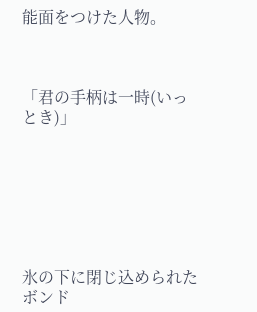能面をつけた人物。



「君の手柄は一時(いっとき)」







氷の下に閉じ込められたボンド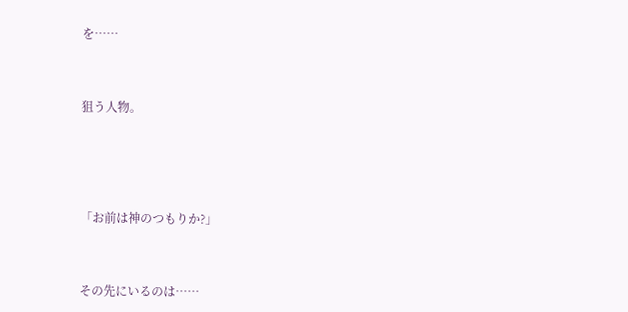を……



狙う人物。





「お前は神のつもりか?」



その先にいるのは……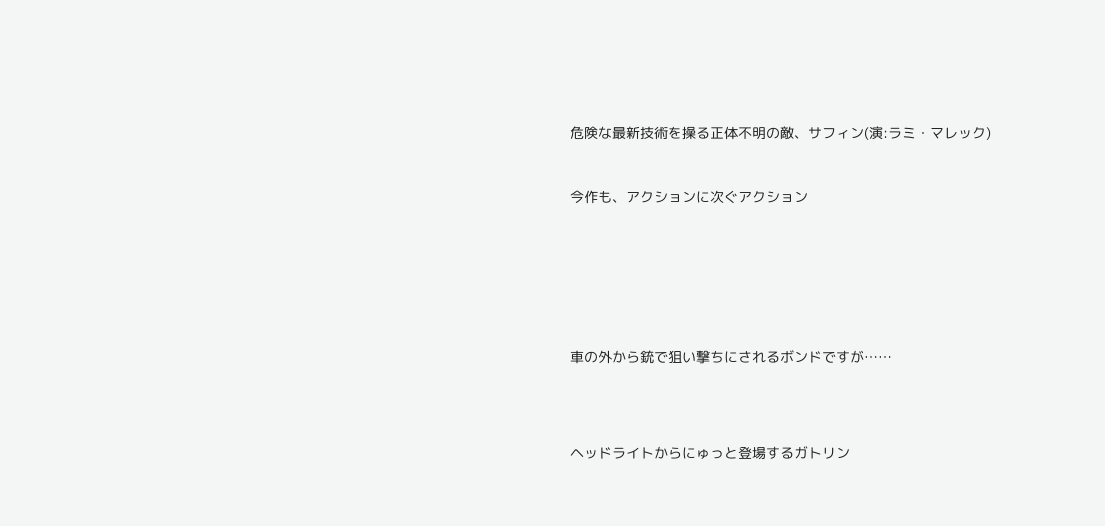危険な最新技術を操る正体不明の敵、サフィン(演:ラミ・マレック)



今作も、アクションに次ぐアクション









車の外から銃で狙い撃ちにされるボンドですが……





ヘッドライトからにゅっと登場するガトリン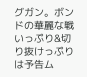グガン。ボンドの華麗な戦いっぷり&切り抜けっぷりは予告ム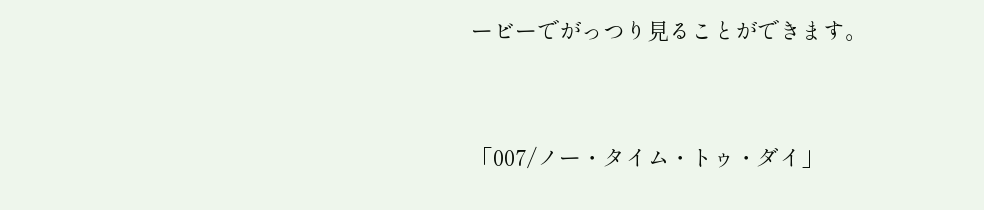ービーでがっつり見ることができます。



「007/ノー・タイム・トゥ・ダイ」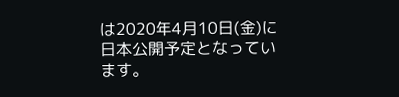は2020年4月10日(金)に日本公開予定となっています。